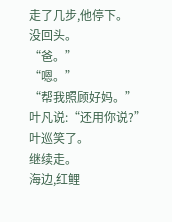走了几步,他停下。
没回头。
“爸。”
“嗯。”
“帮我照顾好妈。”
叶凡说:“还用你说?”
叶巡笑了。
继续走。
海边,红鲤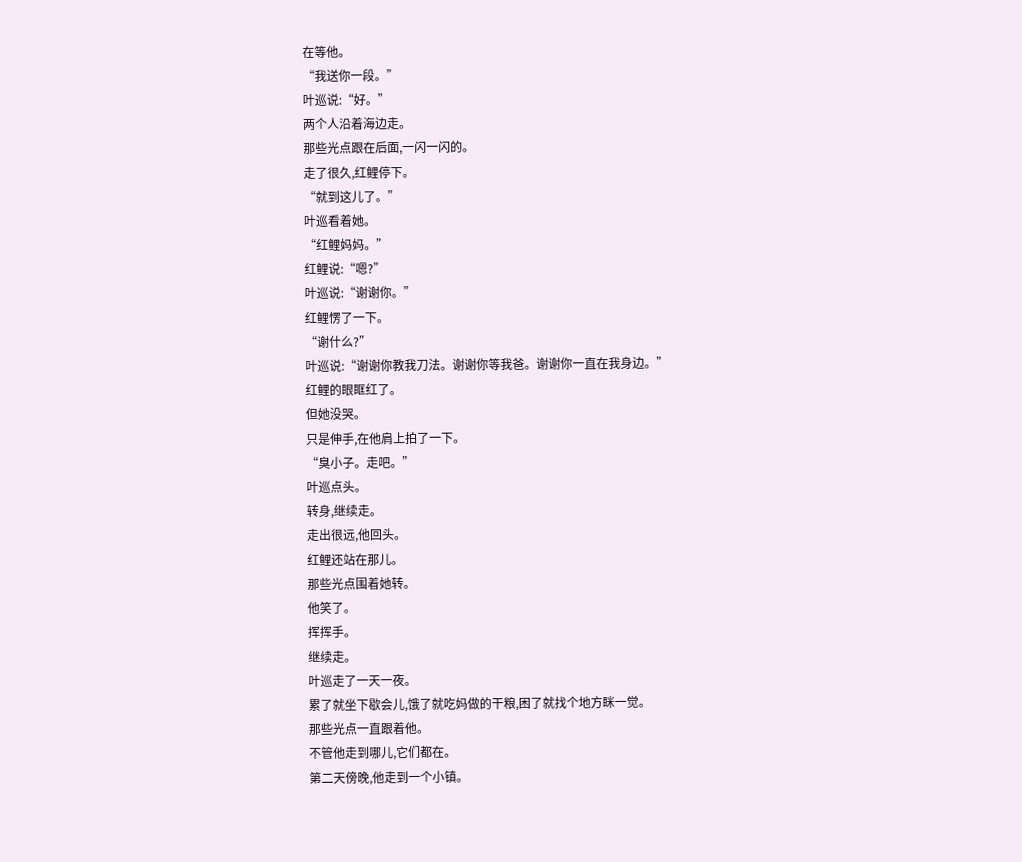在等他。
“我送你一段。”
叶巡说:“好。”
两个人沿着海边走。
那些光点跟在后面,一闪一闪的。
走了很久,红鲤停下。
“就到这儿了。”
叶巡看着她。
“红鲤妈妈。”
红鲤说:“嗯?”
叶巡说:“谢谢你。”
红鲤愣了一下。
“谢什么?”
叶巡说:“谢谢你教我刀法。谢谢你等我爸。谢谢你一直在我身边。”
红鲤的眼眶红了。
但她没哭。
只是伸手,在他肩上拍了一下。
“臭小子。走吧。”
叶巡点头。
转身,继续走。
走出很远,他回头。
红鲤还站在那儿。
那些光点围着她转。
他笑了。
挥挥手。
继续走。
叶巡走了一天一夜。
累了就坐下歇会儿,饿了就吃妈做的干粮,困了就找个地方眯一觉。
那些光点一直跟着他。
不管他走到哪儿,它们都在。
第二天傍晚,他走到一个小镇。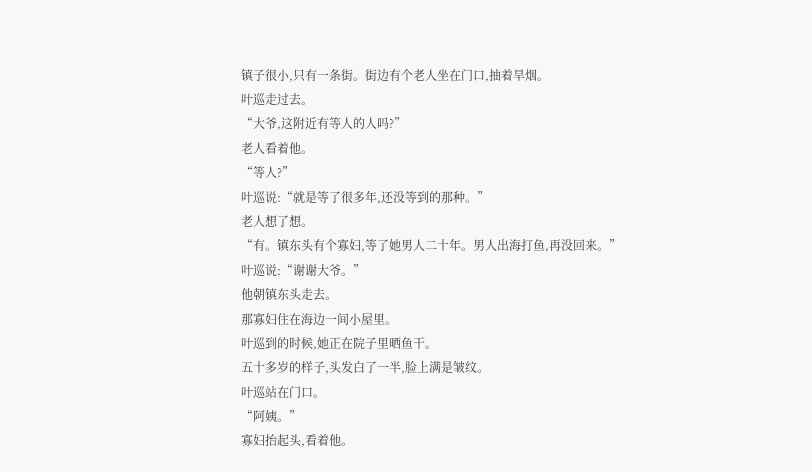镇子很小,只有一条街。街边有个老人坐在门口,抽着旱烟。
叶巡走过去。
“大爷,这附近有等人的人吗?”
老人看着他。
“等人?”
叶巡说:“就是等了很多年,还没等到的那种。”
老人想了想。
“有。镇东头有个寡妇,等了她男人二十年。男人出海打鱼,再没回来。”
叶巡说:“谢谢大爷。”
他朝镇东头走去。
那寡妇住在海边一间小屋里。
叶巡到的时候,她正在院子里晒鱼干。
五十多岁的样子,头发白了一半,脸上满是皱纹。
叶巡站在门口。
“阿姨。”
寡妇抬起头,看着他。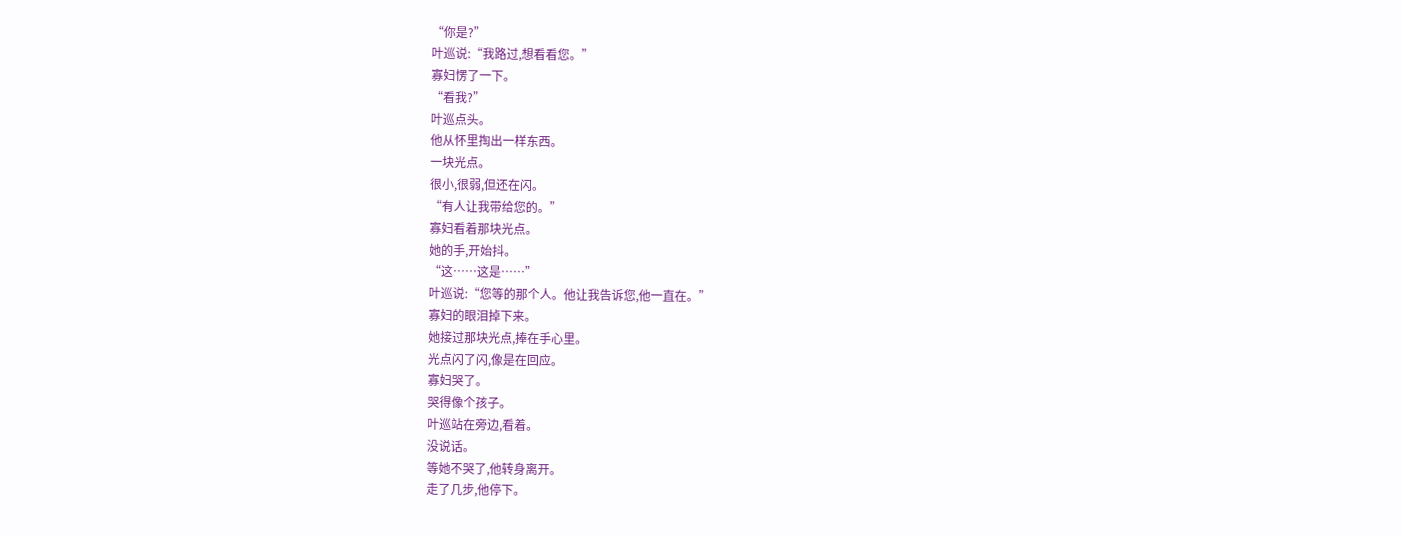“你是?”
叶巡说:“我路过,想看看您。”
寡妇愣了一下。
“看我?”
叶巡点头。
他从怀里掏出一样东西。
一块光点。
很小,很弱,但还在闪。
“有人让我带给您的。”
寡妇看着那块光点。
她的手,开始抖。
“这……这是……”
叶巡说:“您等的那个人。他让我告诉您,他一直在。”
寡妇的眼泪掉下来。
她接过那块光点,捧在手心里。
光点闪了闪,像是在回应。
寡妇哭了。
哭得像个孩子。
叶巡站在旁边,看着。
没说话。
等她不哭了,他转身离开。
走了几步,他停下。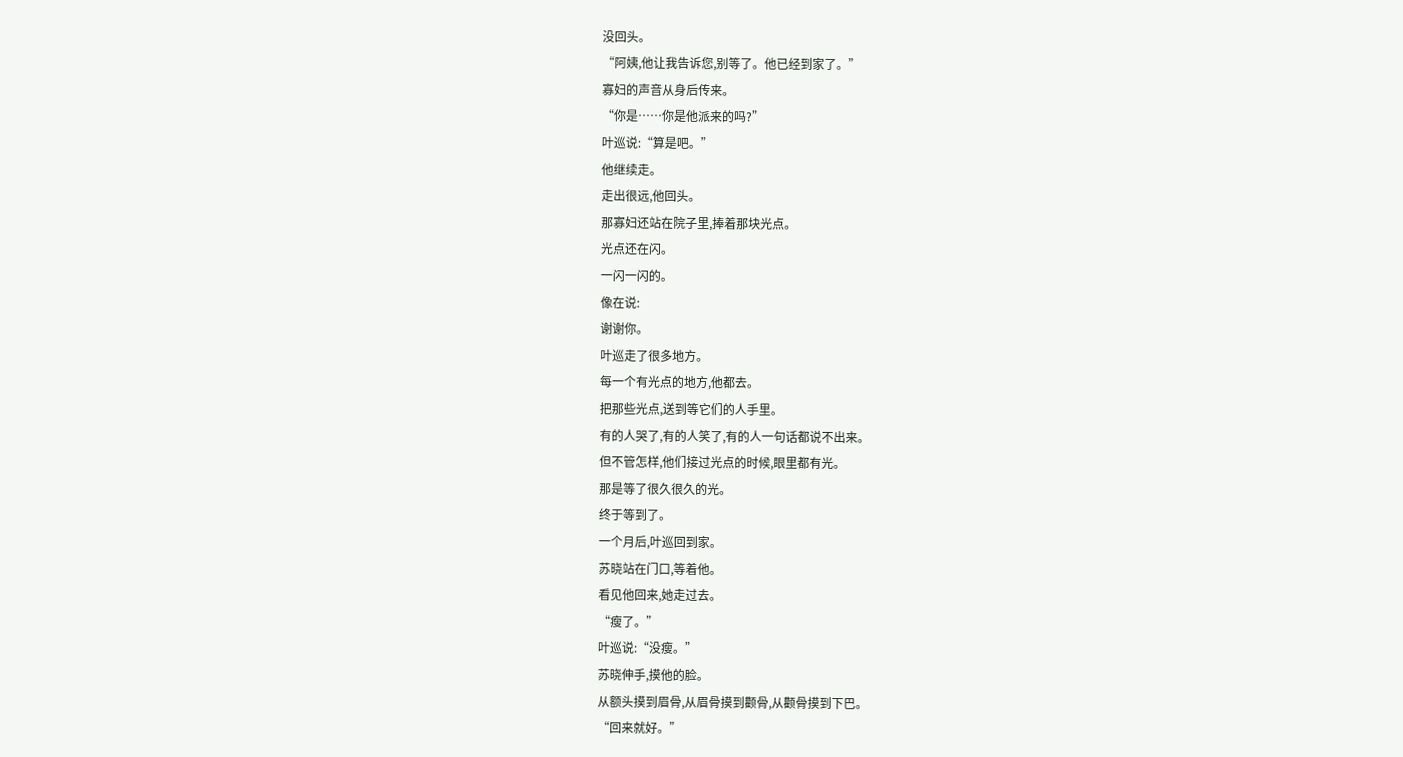没回头。
“阿姨,他让我告诉您,别等了。他已经到家了。”
寡妇的声音从身后传来。
“你是……你是他派来的吗?”
叶巡说:“算是吧。”
他继续走。
走出很远,他回头。
那寡妇还站在院子里,捧着那块光点。
光点还在闪。
一闪一闪的。
像在说:
谢谢你。
叶巡走了很多地方。
每一个有光点的地方,他都去。
把那些光点,送到等它们的人手里。
有的人哭了,有的人笑了,有的人一句话都说不出来。
但不管怎样,他们接过光点的时候,眼里都有光。
那是等了很久很久的光。
终于等到了。
一个月后,叶巡回到家。
苏晓站在门口,等着他。
看见他回来,她走过去。
“瘦了。”
叶巡说:“没瘦。”
苏晓伸手,摸他的脸。
从额头摸到眉骨,从眉骨摸到颧骨,从颧骨摸到下巴。
“回来就好。”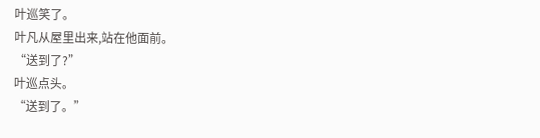叶巡笑了。
叶凡从屋里出来,站在他面前。
“送到了?”
叶巡点头。
“送到了。”